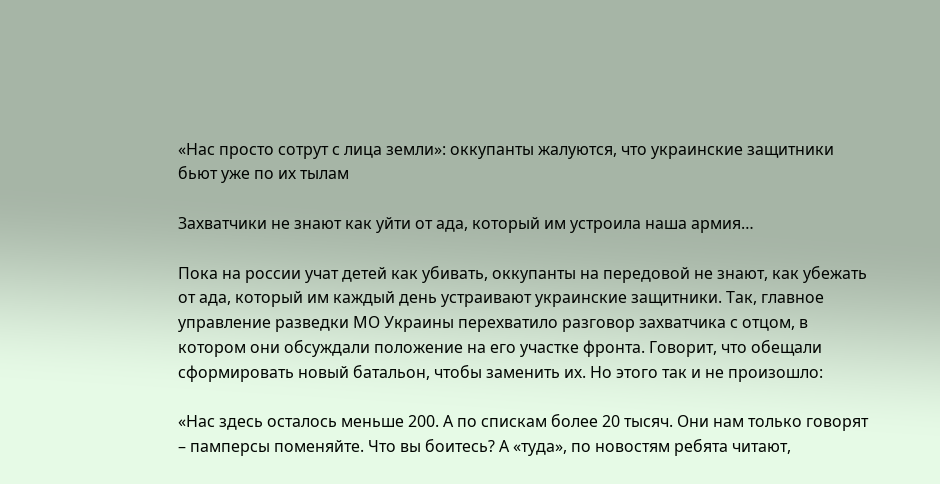«Нас просто сотрут с лица земли»: оккупанты жалуются, что украинские защитники бьют уже по их тылам

Захватчики не знают как уйти от ада, который им устроила наша армия…

Пока на россии учат детей как убивать, оккупанты на передовой не знают, как убежать от ада, который им каждый день устраивают украинские защитники. Так, главное управление разведки МО Украины перехватило разговор захватчика с отцом, в котором они обсуждали положение на его участке фронта. Говорит, что обещали сформировать новый батальон, чтобы заменить их. Но этого так и не произошло:

«Нас здесь осталось меньше 200. А по спискам более 20 тысяч. Они нам только говорят – памперсы поменяйте. Что вы боитесь? А «туда», по новостям ребята читают,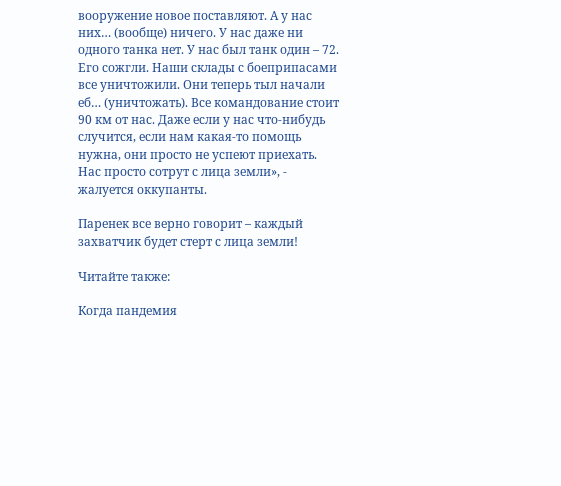вооружение новое поставляют. А у нас них… (вообще) ничего. У нас даже ни одного танка нет. У нас был танк один – 72. Его сожгли. Наши склады с боеприпасами все уничтожили. Они теперь тыл начали еб… (уничтожать). Все командование стоит 90 км от нас. Даже если у нас что-нибудь случится, если нам какая-то помощь нужна, они просто не успеют приехать. Нас просто сотрут с лица земли», - жалуется оккупанты.

Паренек все верно говорит – каждый захватчик будет стерт с лица земли!

Читайте также:

Когда пандемия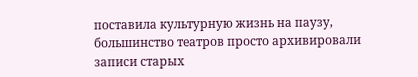поставила культурную жизнь на паузу, большинство театров просто архивировали записи старых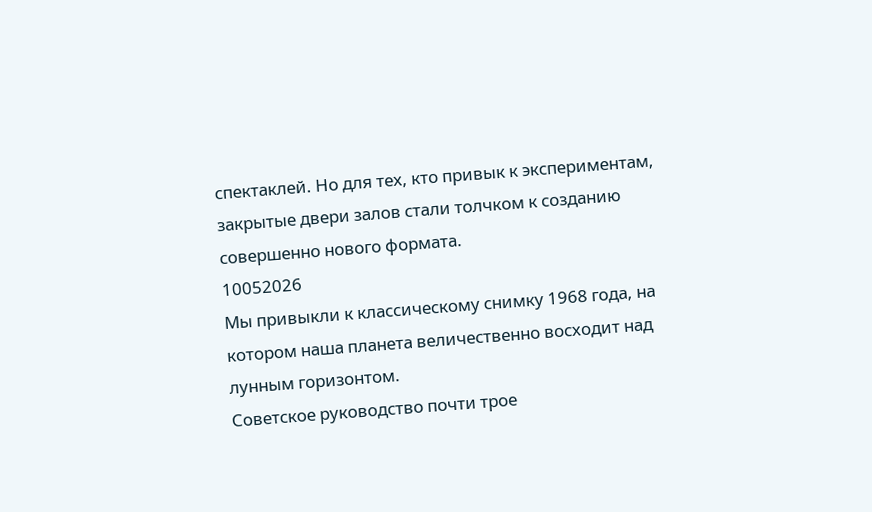спектаклей. Но для тех, кто привык к экспериментам, закрытые двери залов стали толчком к созданию совершенно нового формата.
10052026
Мы привыкли к классическому снимку 1968 года, на котором наша планета величественно восходит над лунным горизонтом.
Советское руководство почти трое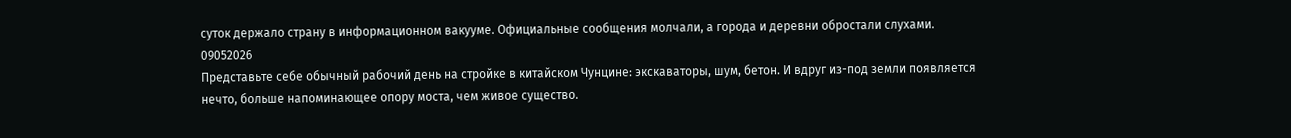суток держало страну в информационном вакууме. Официальные сообщения молчали, а города и деревни обростали слухами.
09052026
Представьте себе обычный рабочий день на стройке в китайском Чунцине: экскаваторы, шум, бетон. И вдруг из-под земли появляется нечто, больше напоминающее опору моста, чем живое существо.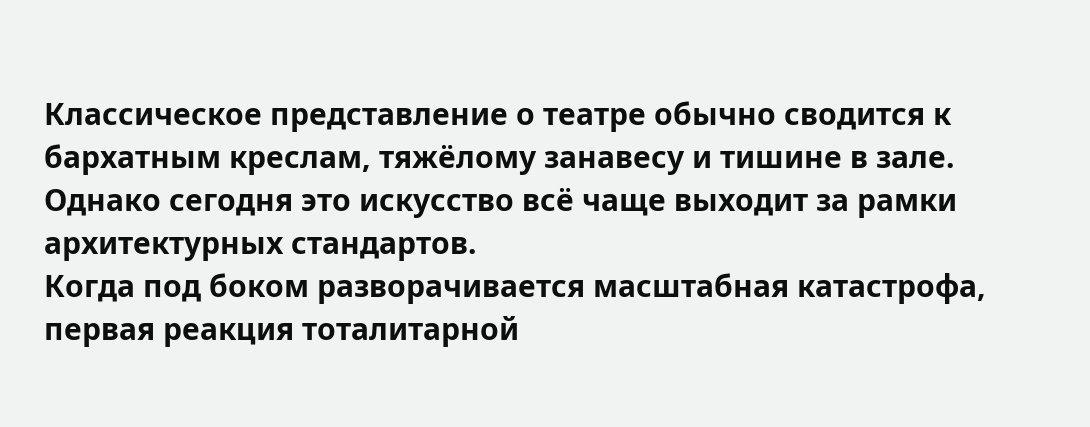Классическое представление о театре обычно сводится к бархатным креслам, тяжёлому занавесу и тишине в зале. Однако сегодня это искусство всё чаще выходит за рамки архитектурных стандартов.
Когда под боком разворачивается масштабная катастрофа, первая реакция тоталитарной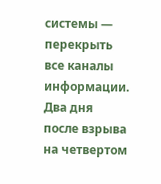системы — перекрыть все каналы информации. Два дня после взрыва на четвертом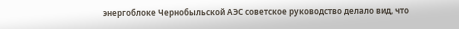энергоблоке Чернобыльской АЭС советское руководство делало вид, что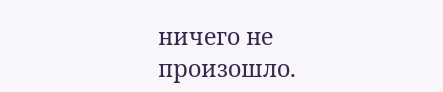ничего не произошло.